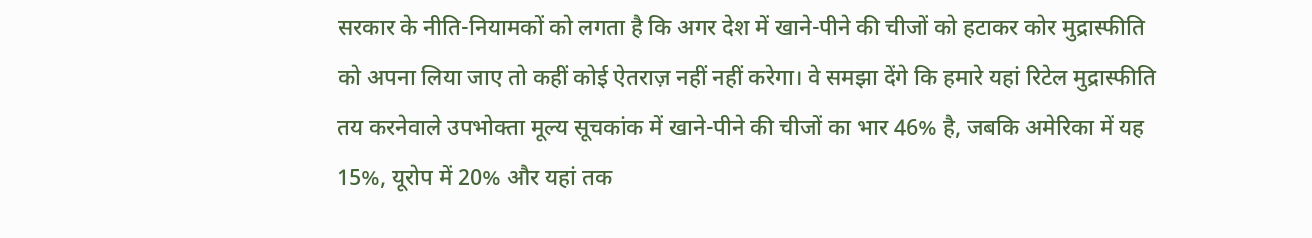सरकार के नीति-नियामकों को लगता है कि अगर देश में खाने-पीने की चीजों को हटाकर कोर मुद्रास्फीति को अपना लिया जाए तो कहीं कोई ऐतराज़ नहीं नहीं करेगा। वे समझा देंगे कि हमारे यहां रिटेल मुद्रास्फीति तय करनेवाले उपभोक्ता मूल्य सूचकांक में खाने-पीने की चीजों का भार 46% है, जबकि अमेरिका में यह 15%, यूरोप में 20% और यहां तक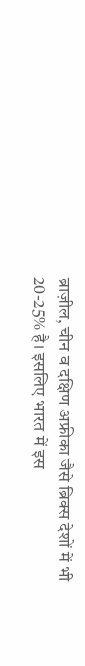ब्राज़ील, चीन व दक्षिण अफ्रीका जैसे ब्रिक्स देशों में भी 20-25% है। इसलिए भारत में इस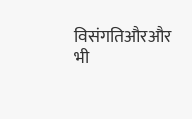विसंगतिऔरऔर भी